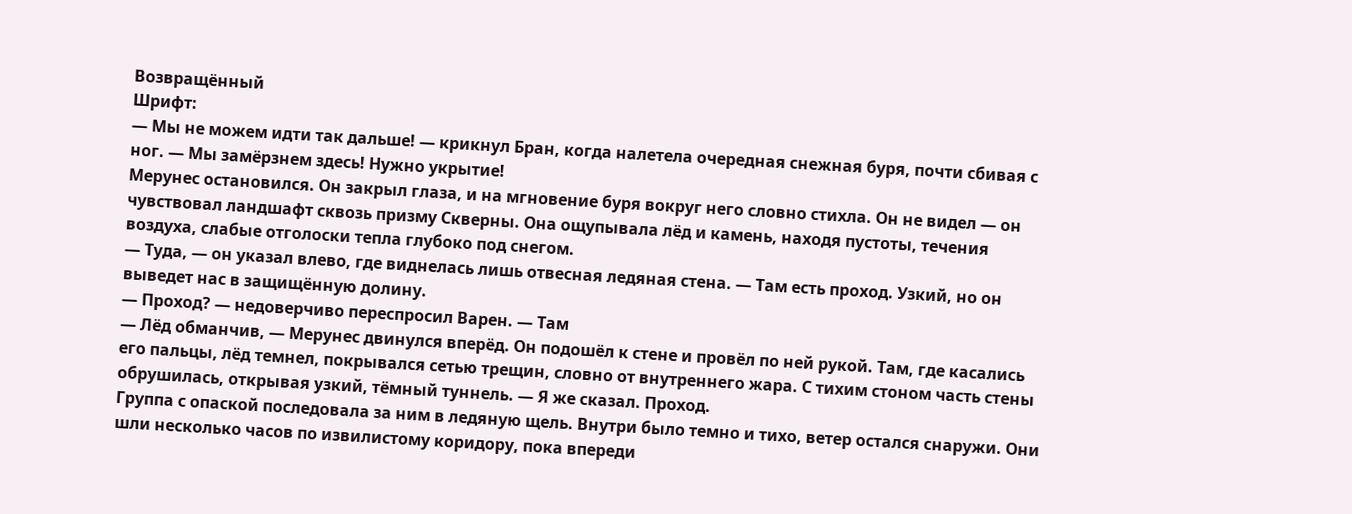Возвращённый
Шрифт:
— Мы не можем идти так дальше! — крикнул Бран, когда налетела очередная снежная буря, почти сбивая с ног. — Мы замёрзнем здесь! Нужно укрытие!
Мерунес остановился. Он закрыл глаза, и на мгновение буря вокруг него словно стихла. Он не видел — он чувствовал ландшафт сквозь призму Скверны. Она ощупывала лёд и камень, находя пустоты, течения воздуха, слабые отголоски тепла глубоко под снегом.
— Туда, — он указал влево, где виднелась лишь отвесная ледяная стена. — Там есть проход. Узкий, но он выведет нас в защищённую долину.
— Проход? — недоверчиво переспросил Варен. — Там
— Лёд обманчив, — Мерунес двинулся вперёд. Он подошёл к стене и провёл по ней рукой. Там, где касались его пальцы, лёд темнел, покрывался сетью трещин, словно от внутреннего жара. С тихим стоном часть стены обрушилась, открывая узкий, тёмный туннель. — Я же сказал. Проход.
Группа с опаской последовала за ним в ледяную щель. Внутри было темно и тихо, ветер остался снаружи. Они шли несколько часов по извилистому коридору, пока впереди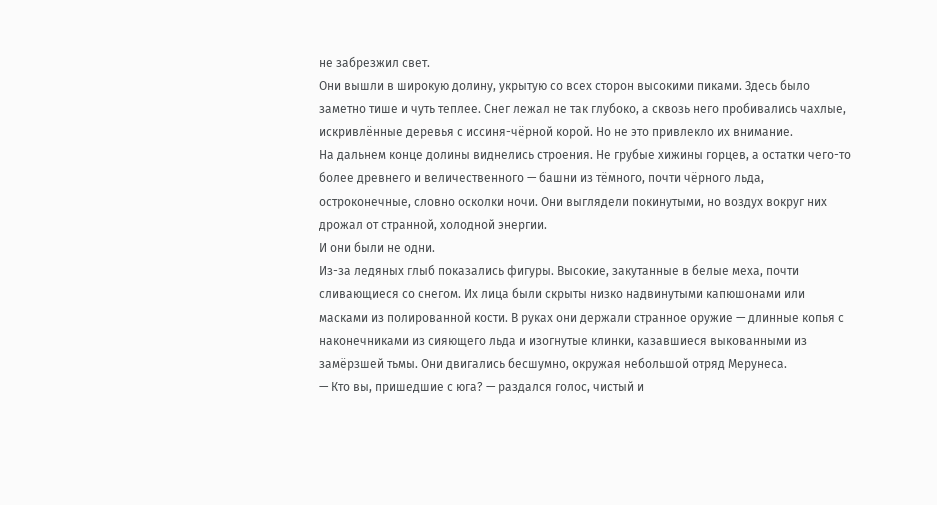не забрезжил свет.
Они вышли в широкую долину, укрытую со всех сторон высокими пиками. Здесь было заметно тише и чуть теплее. Снег лежал не так глубоко, а сквозь него пробивались чахлые, искривлённые деревья с иссиня-чёрной корой. Но не это привлекло их внимание.
На дальнем конце долины виднелись строения. Не грубые хижины горцев, а остатки чего-то более древнего и величественного — башни из тёмного, почти чёрного льда, остроконечные, словно осколки ночи. Они выглядели покинутыми, но воздух вокруг них дрожал от странной, холодной энергии.
И они были не одни.
Из-за ледяных глыб показались фигуры. Высокие, закутанные в белые меха, почти сливающиеся со снегом. Их лица были скрыты низко надвинутыми капюшонами или масками из полированной кости. В руках они держали странное оружие — длинные копья с наконечниками из сияющего льда и изогнутые клинки, казавшиеся выкованными из замёрзшей тьмы. Они двигались бесшумно, окружая небольшой отряд Мерунеса.
— Кто вы, пришедшие с юга? — раздался голос, чистый и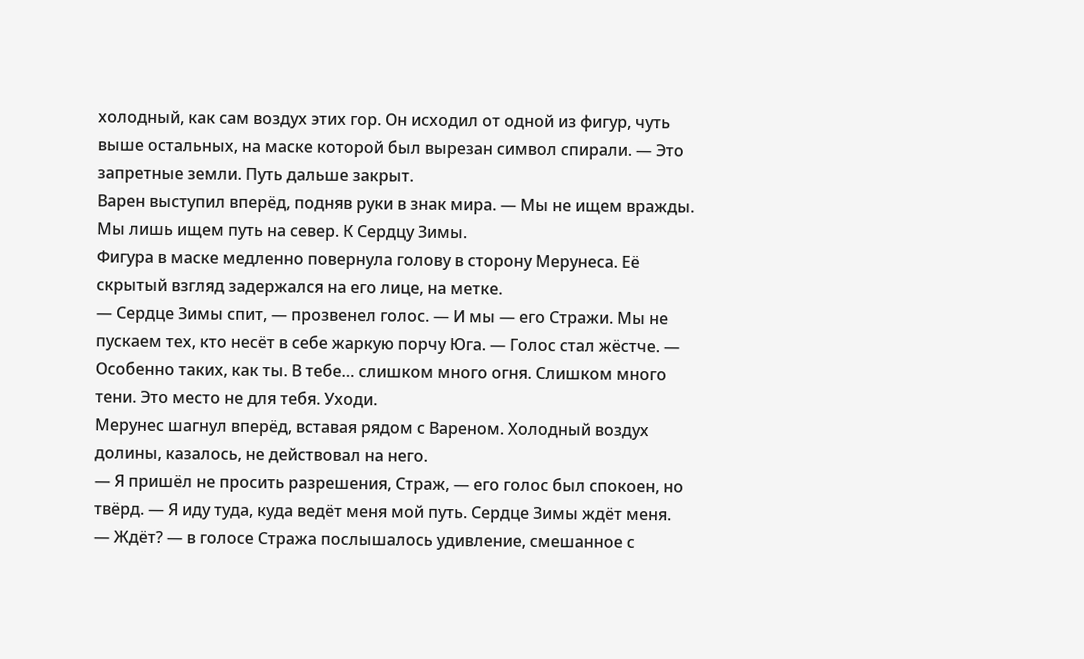холодный, как сам воздух этих гор. Он исходил от одной из фигур, чуть выше остальных, на маске которой был вырезан символ спирали. — Это запретные земли. Путь дальше закрыт.
Варен выступил вперёд, подняв руки в знак мира. — Мы не ищем вражды. Мы лишь ищем путь на север. К Сердцу Зимы.
Фигура в маске медленно повернула голову в сторону Мерунеса. Её скрытый взгляд задержался на его лице, на метке.
— Сердце Зимы спит, — прозвенел голос. — И мы — его Стражи. Мы не пускаем тех, кто несёт в себе жаркую порчу Юга. — Голос стал жёстче. — Особенно таких, как ты. В тебе… слишком много огня. Слишком много тени. Это место не для тебя. Уходи.
Мерунес шагнул вперёд, вставая рядом с Вареном. Холодный воздух долины, казалось, не действовал на него.
— Я пришёл не просить разрешения, Страж, — его голос был спокоен, но твёрд. — Я иду туда, куда ведёт меня мой путь. Сердце Зимы ждёт меня.
— Ждёт? — в голосе Стража послышалось удивление, смешанное с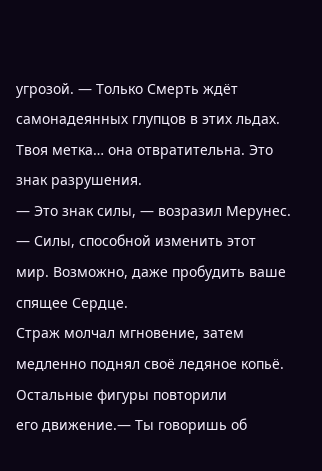угрозой. — Только Смерть ждёт самонадеянных глупцов в этих льдах. Твоя метка… она отвратительна. Это знак разрушения.
— Это знак силы, — возразил Мерунес. — Силы, способной изменить этот мир. Возможно, даже пробудить ваше спящее Сердце.
Страж молчал мгновение, затем медленно поднял своё ледяное копьё. Остальные фигуры повторили
его движение.— Ты говоришь об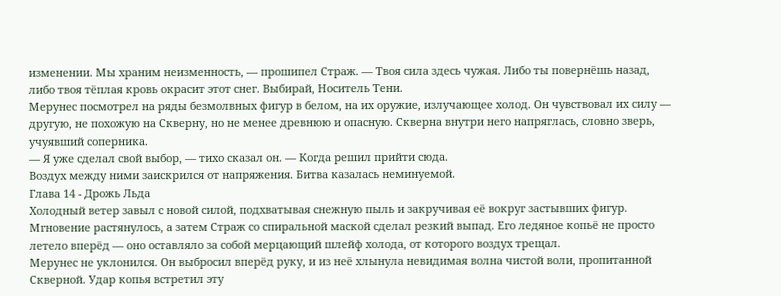изменении. Мы храним неизменность, — прошипел Страж. — Твоя сила здесь чужая. Либо ты повернёшь назад, либо твоя тёплая кровь окрасит этот снег. Выбирай, Носитель Тени.
Мерунес посмотрел на ряды безмолвных фигур в белом, на их оружие, излучающее холод. Он чувствовал их силу — другую, не похожую на Скверну, но не менее древнюю и опасную. Скверна внутри него напряглась, словно зверь, учуявший соперника.
— Я уже сделал свой выбор, — тихо сказал он. — Когда решил прийти сюда.
Воздух между ними заискрился от напряжения. Битва казалась неминуемой.
Глава 14 - Дрожь Льда
Холодный ветер завыл с новой силой, подхватывая снежную пыль и закручивая её вокруг застывших фигур. Мгновение растянулось, а затем Страж со спиральной маской сделал резкий выпад. Его ледяное копьё не просто летело вперёд — оно оставляло за собой мерцающий шлейф холода, от которого воздух трещал.
Мерунес не уклонился. Он выбросил вперёд руку, и из неё хлынула невидимая волна чистой воли, пропитанной Скверной. Удар копья встретил эту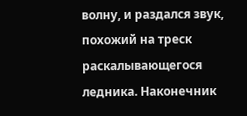волну, и раздался звук, похожий на треск раскалывающегося ледника. Наконечник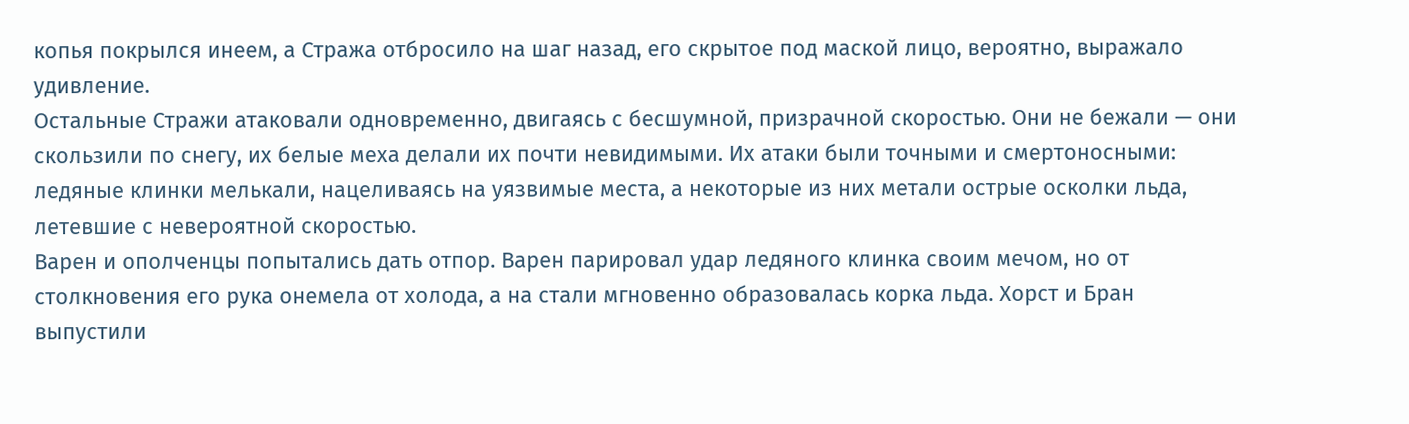копья покрылся инеем, а Стража отбросило на шаг назад, его скрытое под маской лицо, вероятно, выражало удивление.
Остальные Стражи атаковали одновременно, двигаясь с бесшумной, призрачной скоростью. Они не бежали — они скользили по снегу, их белые меха делали их почти невидимыми. Их атаки были точными и смертоносными: ледяные клинки мелькали, нацеливаясь на уязвимые места, а некоторые из них метали острые осколки льда, летевшие с невероятной скоростью.
Варен и ополченцы попытались дать отпор. Варен парировал удар ледяного клинка своим мечом, но от столкновения его рука онемела от холода, а на стали мгновенно образовалась корка льда. Хорст и Бран выпустили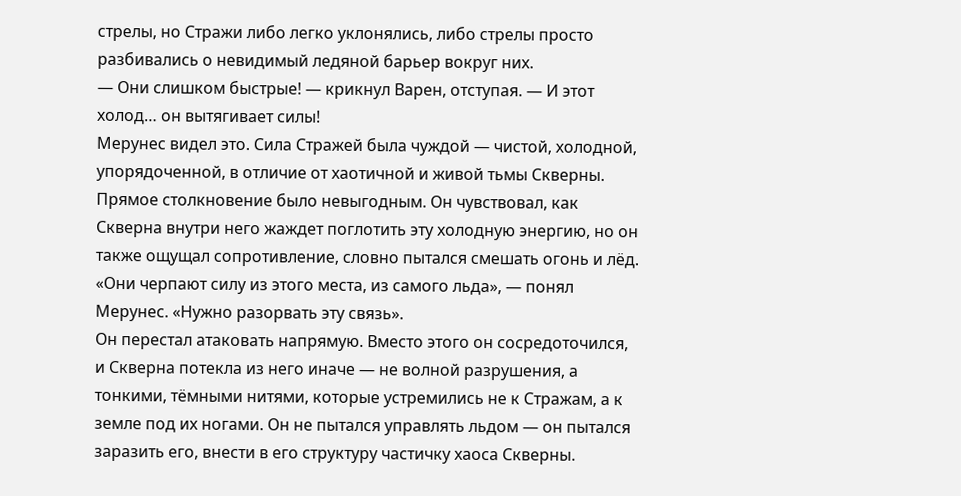стрелы, но Стражи либо легко уклонялись, либо стрелы просто разбивались о невидимый ледяной барьер вокруг них.
— Они слишком быстрые! — крикнул Варен, отступая. — И этот холод… он вытягивает силы!
Мерунес видел это. Сила Стражей была чуждой — чистой, холодной, упорядоченной, в отличие от хаотичной и живой тьмы Скверны. Прямое столкновение было невыгодным. Он чувствовал, как Скверна внутри него жаждет поглотить эту холодную энергию, но он также ощущал сопротивление, словно пытался смешать огонь и лёд.
«Они черпают силу из этого места, из самого льда», — понял Мерунес. «Нужно разорвать эту связь».
Он перестал атаковать напрямую. Вместо этого он сосредоточился, и Скверна потекла из него иначе — не волной разрушения, а тонкими, тёмными нитями, которые устремились не к Стражам, а к земле под их ногами. Он не пытался управлять льдом — он пытался заразить его, внести в его структуру частичку хаоса Скверны.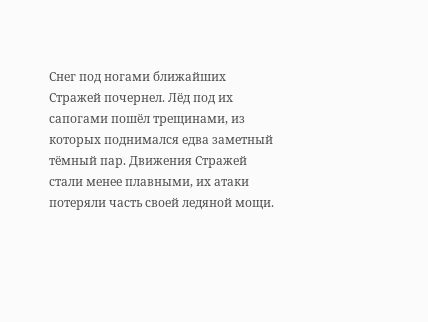Снег под ногами ближайших Стражей почернел. Лёд под их сапогами пошёл трещинами, из которых поднимался едва заметный тёмный пар. Движения Стражей стали менее плавными, их атаки потеряли часть своей ледяной мощи.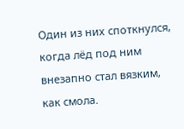Один из них споткнулся, когда лёд под ним внезапно стал вязким, как смола.